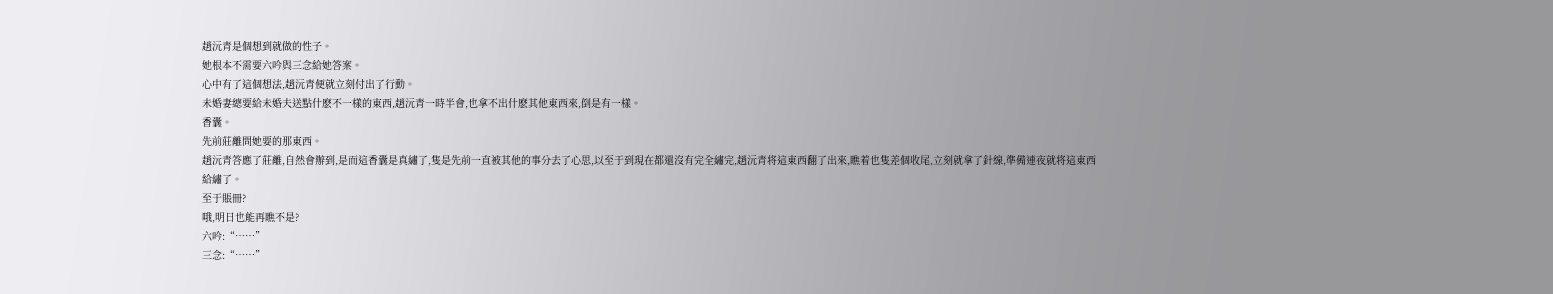趙沅青是個想到就做的性子。
她根本不需要六吟與三念給她答案。
心中有了這個想法,趙沅青便就立刻付出了行動。
未婚妻總要給未婚夫送點什麽不一樣的東西,趙沅青一時半會,也拿不出什麽其他東西來,倒是有一樣。
香囊。
先前莊離問她要的那東西。
趙沅青答應了莊離,自然會辦到,是而這香囊是真繡了,隻是先前一直被其他的事分去了心思,以至于到現在都還沒有完全繡完,趙沅青将這東西翻了出來,瞧着也隻差個收尾,立刻就拿了針線,準備連夜就将這東西給繡了。
至于賬冊?
哦,明日也能再瞧不是?
六吟:“……”
三念:“……”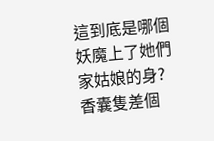這到底是哪個妖魔上了她們家姑娘的身?
香囊隻差個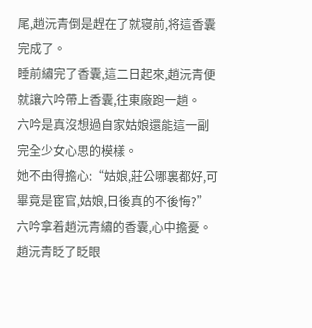尾,趙沅青倒是趕在了就寝前,将這香囊完成了。
睡前繡完了香囊,這二日起來,趙沅青便就讓六吟帶上香囊,往東廠跑一趟。
六吟是真沒想過自家姑娘還能這一副完全少女心思的模樣。
她不由得擔心:“姑娘,莊公哪裏都好,可畢竟是宦官,姑娘,日後真的不後悔?”
六吟拿着趙沅青繡的香囊,心中擔憂。
趙沅青眨了眨眼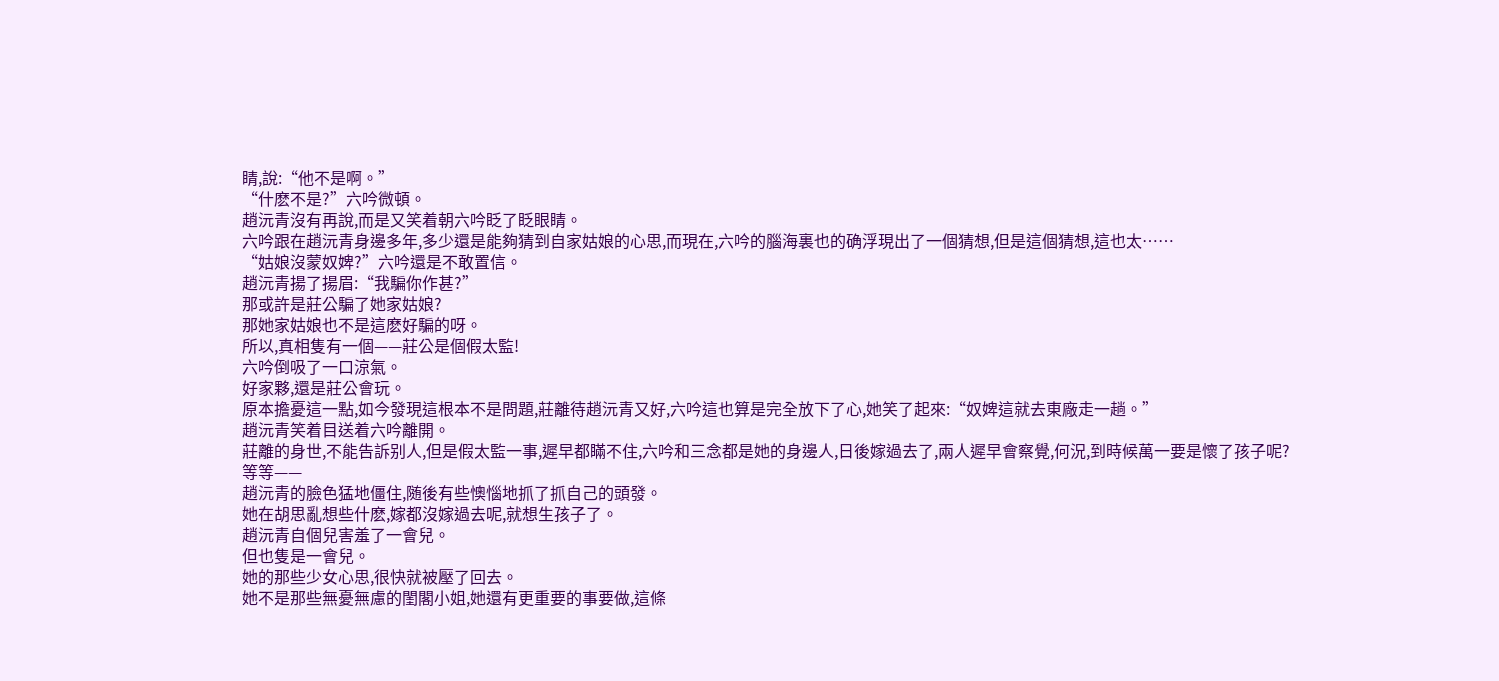睛,說:“他不是啊。”
“什麽不是?”六吟微頓。
趙沅青沒有再說,而是又笑着朝六吟眨了眨眼睛。
六吟跟在趙沅青身邊多年,多少還是能夠猜到自家姑娘的心思,而現在,六吟的腦海裏也的确浮現出了一個猜想,但是這個猜想,這也太……
“姑娘沒蒙奴婢?”六吟還是不敢置信。
趙沅青揚了揚眉:“我騙你作甚?”
那或許是莊公騙了她家姑娘?
那她家姑娘也不是這麽好騙的呀。
所以,真相隻有一個——莊公是個假太監!
六吟倒吸了一口涼氣。
好家夥,還是莊公會玩。
原本擔憂這一點,如今發現這根本不是問題,莊離待趙沅青又好,六吟這也算是完全放下了心,她笑了起來:“奴婢這就去東廠走一趟。”
趙沅青笑着目送着六吟離開。
莊離的身世,不能告訴别人,但是假太監一事,遲早都瞞不住,六吟和三念都是她的身邊人,日後嫁過去了,兩人遲早會察覺,何況,到時候萬一要是懷了孩子呢?
等等——
趙沅青的臉色猛地僵住,随後有些懊惱地抓了抓自己的頭發。
她在胡思亂想些什麽,嫁都沒嫁過去呢,就想生孩子了。
趙沅青自個兒害羞了一會兒。
但也隻是一會兒。
她的那些少女心思,很快就被壓了回去。
她不是那些無憂無慮的閨閣小姐,她還有更重要的事要做,這條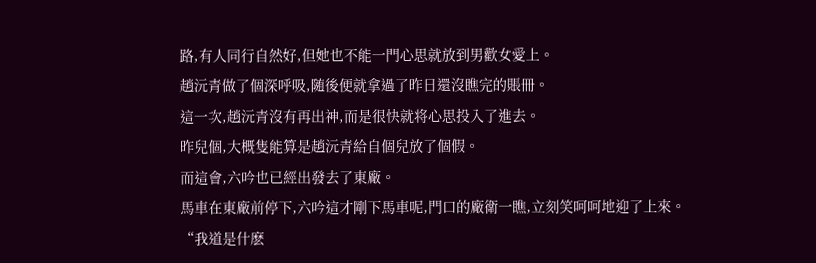路,有人同行自然好,但她也不能一門心思就放到男歡女愛上。
趙沅青做了個深呼吸,随後便就拿過了昨日還沒瞧完的賬冊。
這一次,趙沅青沒有再出神,而是很快就将心思投入了進去。
昨兒個,大概隻能算是趙沅青給自個兒放了個假。
而這會,六吟也已經出發去了東廠。
馬車在東廠前停下,六吟這才剛下馬車呢,門口的廠衛一瞧,立刻笑呵呵地迎了上來。
“我道是什麽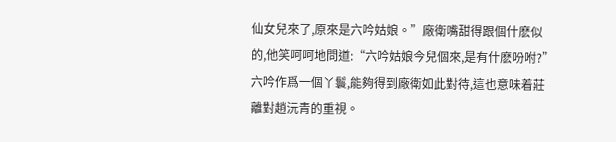仙女兒來了,原來是六吟姑娘。”廠衛嘴甜得跟個什麽似的,他笑呵呵地問道:“六吟姑娘今兒個來,是有什麽吩咐?”
六吟作爲一個丫鬟,能夠得到廠衛如此對待,這也意味着莊離對趙沅青的重視。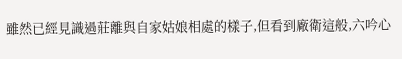雖然已經見識過莊離與自家姑娘相處的樣子,但看到廠衛這般,六吟心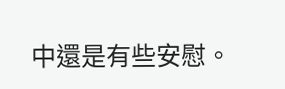中還是有些安慰。